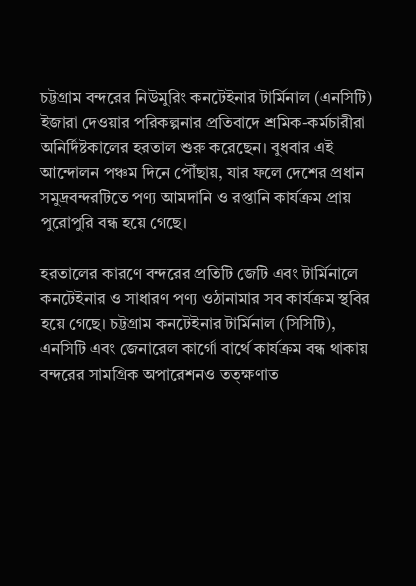চট্টগ্রাম বন্দরের নিউমুরিং কনটেইনার টার্মিনাল (এনসিটি) ইজারা দেওয়ার পরিকল্পনার প্রতিবাদে শ্রমিক-কর্মচারীরা অনির্দিষ্টকালের হরতাল শুরু করেছেন। বুধবার এই আন্দোলন পঞ্চম দিনে পৌঁছায়, যার ফলে দেশের প্রধান সমুদ্রবন্দরটিতে পণ্য আমদানি ও রপ্তানি কার্যক্রম প্রায় পুরোপুরি বন্ধ হয়ে গেছে।

হরতালের কারণে বন্দরের প্রতিটি জেটি এবং টার্মিনালে কনটেইনার ও সাধারণ পণ্য ওঠানামার সব কার্যক্রম স্থবির হয়ে গেছে। চট্টগ্রাম কনটেইনার টার্মিনাল (সিসিটি), এনসিটি এবং জেনারেল কার্গো বার্থে কার্যক্রম বন্ধ থাকায় বন্দরের সামগ্রিক অপারেশনও তত্ক্ষণাত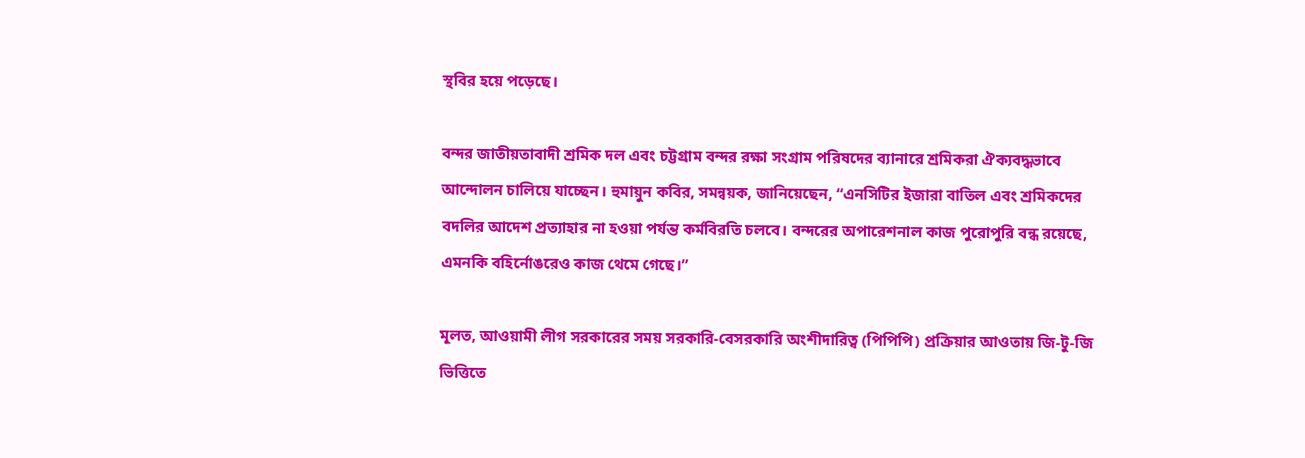স্থবির হয়ে পড়েছে।

বন্দর জাতীয়তাবাদী শ্রমিক দল এবং চট্টগ্রাম বন্দর রক্ষা সংগ্রাম পরিষদের ব্যানারে শ্রমিকরা ঐক্যবদ্ধভাবে আন্দোলন চালিয়ে যাচ্ছেন। হুমায়ুন কবির, সমন্বয়ক, জানিয়েছেন, “এনসিটির ইজারা বাতিল এবং শ্রমিকদের বদলির আদেশ প্রত্যাহার না হওয়া পর্যন্ত কর্মবিরতি চলবে। বন্দরের অপারেশনাল কাজ পুরোপুরি বন্ধ রয়েছে, এমনকি বহির্নোঙরেও কাজ থেমে গেছে।”

মূলত, আওয়ামী লীগ সরকারের সময় সরকারি-বেসরকারি অংশীদারিত্ব (পিপিপি) প্রক্রিয়ার আওতায় জি-টু-জি ভিত্তিতে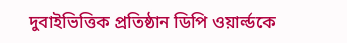দুবাইভিত্তিক প্রতিষ্ঠান ডিপি ওয়ার্ল্ডকে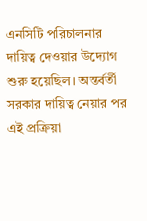এনসিটি পরিচালনার দায়িত্ব দেওয়ার উদ্যোগ শুরু হয়েছিল। অন্তর্বর্তী সরকার দায়িত্ব নেয়ার পর এই প্রক্রিয়া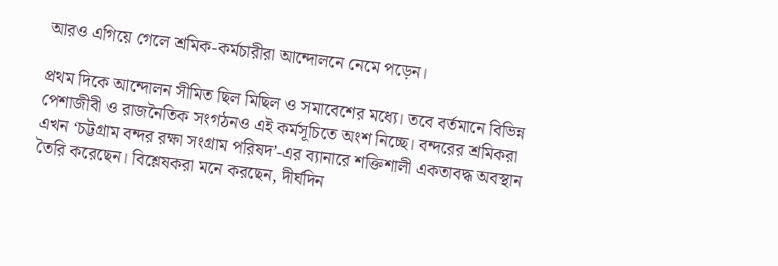আরও এগিয়ে গেলে শ্রমিক-কর্মচারীরা আন্দোলনে নেমে পড়েন।

প্রথম দিকে আন্দোলন সীমিত ছিল মিছিল ও সমাবেশের মধ্যে। তবে বর্তমানে বিভিন্ন পেশাজীবী ও রাজনৈতিক সংগঠনও এই কর্মসূচিতে অংশ নিচ্ছে। বন্দরের শ্রমিকরা এখন ‘চট্টগ্রাম বন্দর রক্ষা সংগ্রাম পরিষদ’-এর ব্যানারে শক্তিশালী একতাবদ্ধ অবস্থান তৈরি করেছেন। বিশ্লেষকরা মনে করছেন, দীর্ঘদিন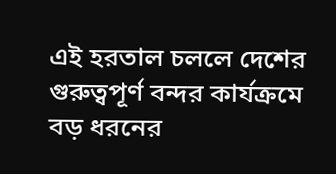এই হরতাল চললে দেশের গুরুত্বপূর্ণ বন্দর কার্যক্রমে বড় ধরনের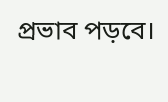প্রভাব পড়বে।